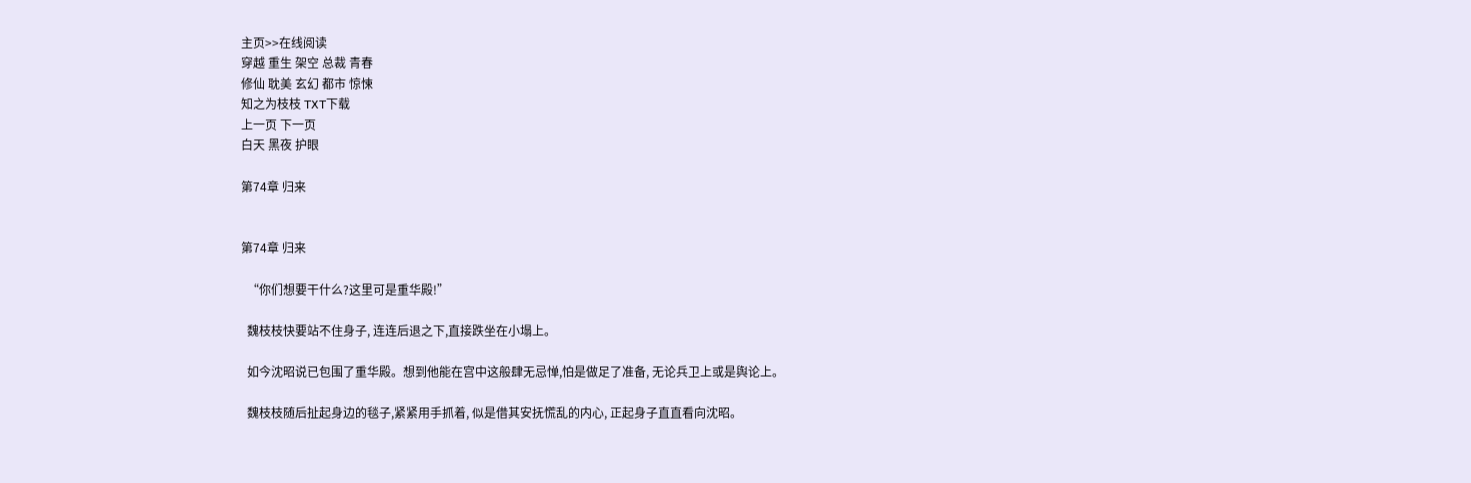主页>>在线阅读
穿越 重生 架空 总裁 青春
修仙 耽美 玄幻 都市 惊悚
知之为枝枝 TXT下载
上一页 下一页
白天 黑夜 护眼

第74章 归来


第74章 归来

  “你们想要干什么?这里可是重华殿!”

  魏枝枝快要站不住身子, 连连后退之下,直接跌坐在小塌上。

  如今沈昭说已包围了重华殿。想到他能在宫中这般肆无忌惮,怕是做足了准备, 无论兵卫上或是舆论上。

  魏枝枝随后扯起身边的毯子,紧紧用手抓着, 似是借其安抚慌乱的内心, 正起身子直直看向沈昭。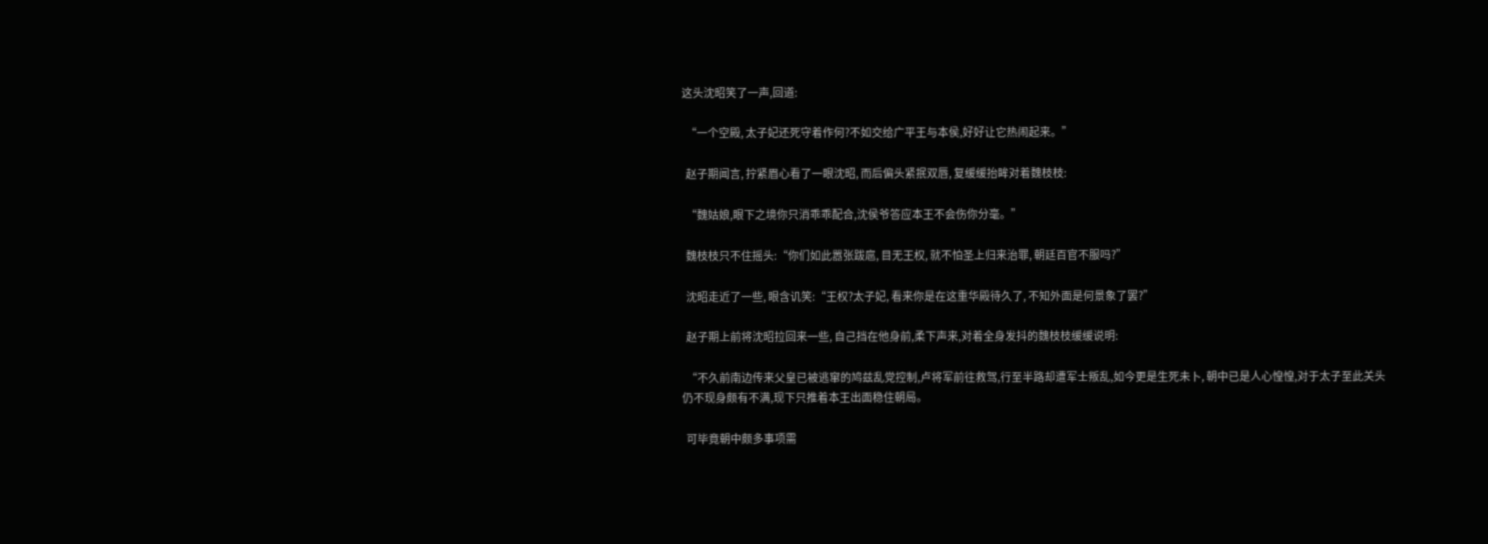这头沈昭笑了一声,回道:

  “一个空殿, 太子妃还死守着作何?不如交给广平王与本侯,好好让它热闹起来。”

  赵子期闻言, 拧紧眉心看了一眼沈昭, 而后偏头紧抿双唇, 复缓缓抬眸对着魏枝枝:

  “魏姑娘,眼下之境你只消乖乖配合,沈侯爷答应本王不会伤你分毫。”

  魏枝枝只不住摇头:“你们如此嚣张跋扈, 目无王权, 就不怕圣上归来治罪, 朝廷百官不服吗?”

  沈昭走近了一些, 眼含讥笑:“王权?太子妃, 看来你是在这重华殿待久了, 不知外面是何景象了罢?”

  赵子期上前将沈昭拉回来一些, 自己挡在他身前,柔下声来,对着全身发抖的魏枝枝缓缓说明:

  “不久前南边传来父皇已被逃窜的鸠兹乱党控制,卢将军前往救驾,行至半路却遭军士叛乱,如今更是生死未卜, 朝中已是人心惶惶,对于太子至此关头仍不现身颇有不满,现下只推着本王出面稳住朝局。

  可毕竟朝中颇多事项需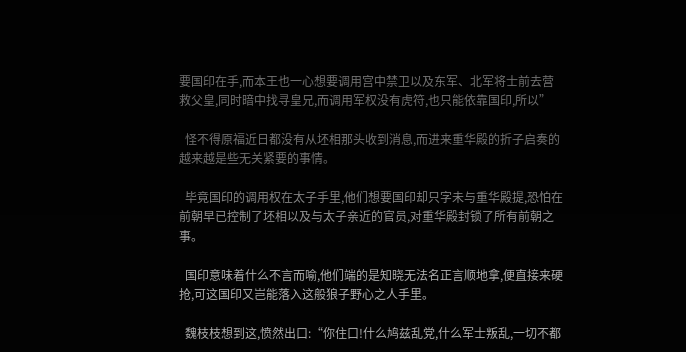要国印在手,而本王也一心想要调用宫中禁卫以及东军、北军将士前去营救父皇,同时暗中找寻皇兄,而调用军权没有虎符,也只能依靠国印,所以”

  怪不得原福近日都没有从坯相那头收到消息,而进来重华殿的折子启奏的越来越是些无关紧要的事情。

  毕竟国印的调用权在太子手里,他们想要国印却只字未与重华殿提,恐怕在前朝早已控制了坯相以及与太子亲近的官员,对重华殿封锁了所有前朝之事。

  国印意味着什么不言而喻,他们端的是知晓无法名正言顺地拿,便直接来硬抢,可这国印又岂能落入这般狼子野心之人手里。

  魏枝枝想到这,愤然出口:“你住口!什么鸠兹乱党,什么军士叛乱,一切不都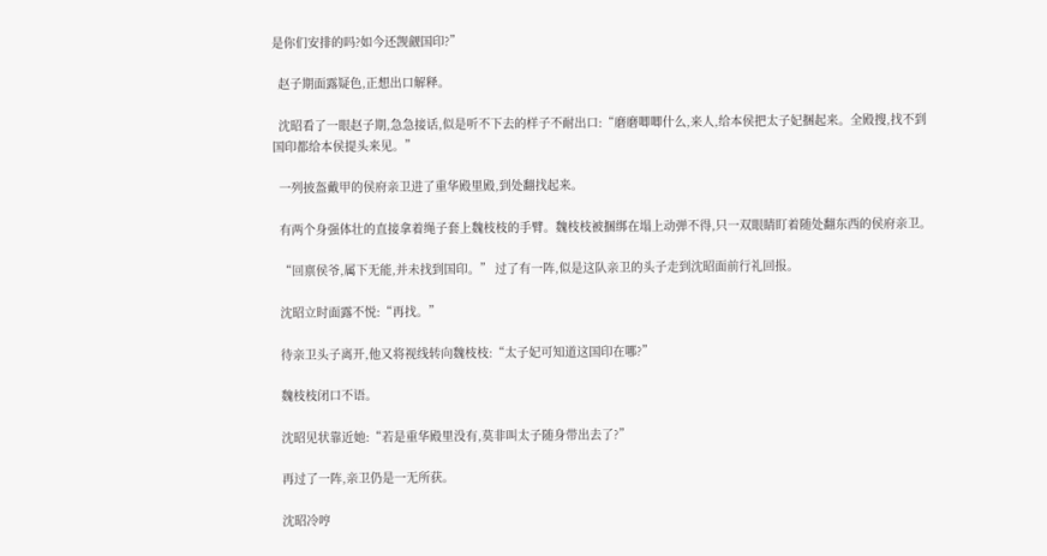是你们安排的吗?如今还觊觎国印?”

  赵子期面露疑色,正想出口解释。

  沈昭看了一眼赵子期,急急接话,似是听不下去的样子不耐出口:“磨磨唧唧什么,来人,给本侯把太子妃捆起来。全殿搜,找不到国印都给本侯提头来见。”

  一列披盔戴甲的侯府亲卫进了重华殿里殿,到处翻找起来。

  有两个身强体壮的直接拿着绳子套上魏枝枝的手臂。魏枝枝被捆绑在塌上动弹不得,只一双眼睛盯着随处翻东西的侯府亲卫。

  “回禀侯爷,属下无能,并未找到国印。” 过了有一阵,似是这队亲卫的头子走到沈昭面前行礼回报。

  沈昭立时面露不悦:“再找。”

  待亲卫头子离开,他又将视线转向魏枝枝:“太子妃可知道这国印在哪?”

  魏枝枝闭口不语。

  沈昭见状靠近她:“若是重华殿里没有,莫非叫太子随身带出去了?”

  再过了一阵,亲卫仍是一无所获。

  沈昭冷哼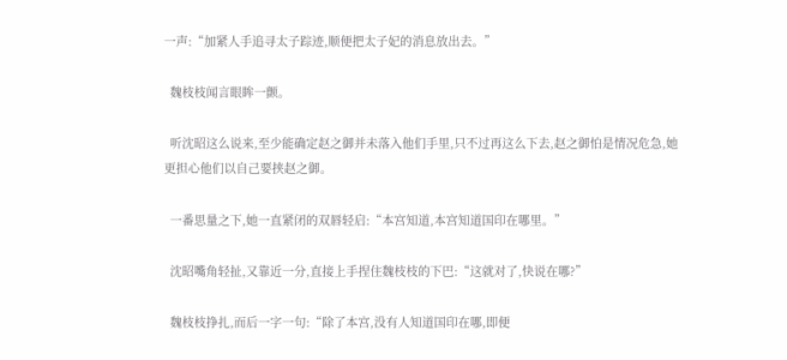一声:“加紧人手追寻太子踪迹,顺便把太子妃的消息放出去。”

  魏枝枝闻言眼眸一颤。

  听沈昭这么说来,至少能确定赵之御并未落入他们手里,只不过再这么下去,赵之御怕是情况危急,她更担心他们以自己要挟赵之御。

  一番思量之下,她一直紧闭的双唇轻启:“本宫知道,本宫知道国印在哪里。”

  沈昭嘴角轻扯,又靠近一分,直接上手捏住魏枝枝的下巴:“这就对了,快说在哪?”

  魏枝枝挣扎,而后一字一句:“除了本宫,没有人知道国印在哪,即便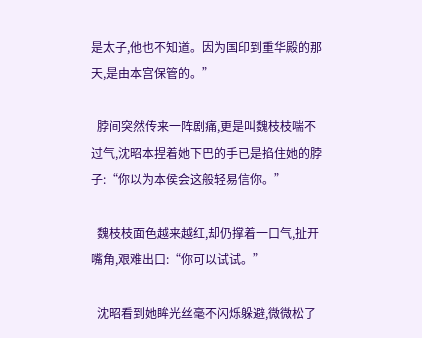是太子,他也不知道。因为国印到重华殿的那天,是由本宫保管的。”

  脖间突然传来一阵剧痛,更是叫魏枝枝喘不过气,沈昭本捏着她下巴的手已是掐住她的脖子:“你以为本侯会这般轻易信你。”

  魏枝枝面色越来越红,却仍撑着一口气,扯开嘴角,艰难出口:“你可以试试。”

  沈昭看到她眸光丝毫不闪烁躲避,微微松了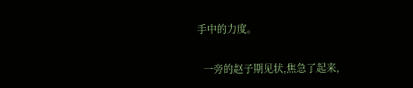手中的力度。

  一旁的赵子期见状,焦急了起来,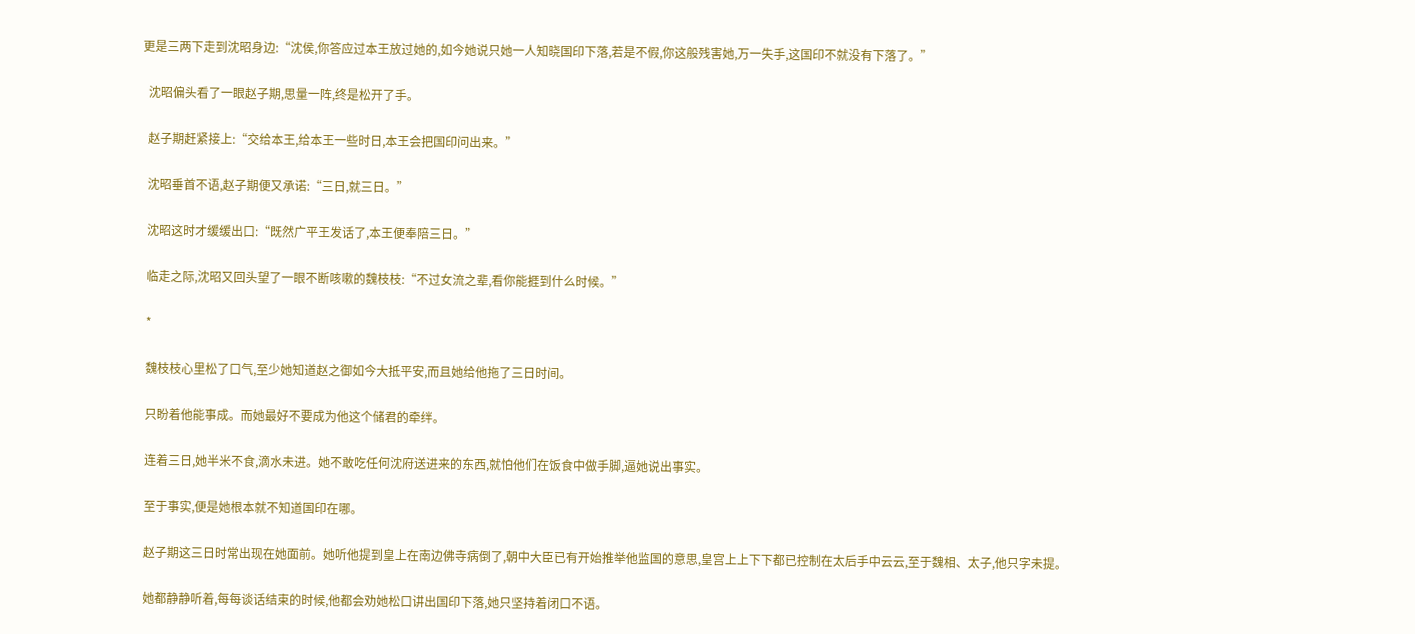更是三两下走到沈昭身边:“沈侯,你答应过本王放过她的,如今她说只她一人知晓国印下落,若是不假,你这般残害她,万一失手,这国印不就没有下落了。”

  沈昭偏头看了一眼赵子期,思量一阵,终是松开了手。

  赵子期赶紧接上:“交给本王,给本王一些时日,本王会把国印问出来。”

  沈昭垂首不语,赵子期便又承诺:“三日,就三日。”

  沈昭这时才缓缓出口:“既然广平王发话了,本王便奉陪三日。”

  临走之际,沈昭又回头望了一眼不断咳嗽的魏枝枝:“不过女流之辈,看你能捱到什么时候。”

  *

  魏枝枝心里松了口气,至少她知道赵之御如今大抵平安,而且她给他拖了三日时间。

  只盼着他能事成。而她最好不要成为他这个储君的牵绊。

  连着三日,她半米不食,滴水未进。她不敢吃任何沈府送进来的东西,就怕他们在饭食中做手脚,逼她说出事实。

  至于事实,便是她根本就不知道国印在哪。

  赵子期这三日时常出现在她面前。她听他提到皇上在南边佛寺病倒了,朝中大臣已有开始推举他监国的意思,皇宫上上下下都已控制在太后手中云云,至于魏相、太子,他只字未提。

  她都静静听着,每每谈话结束的时候,他都会劝她松口讲出国印下落,她只坚持着闭口不语。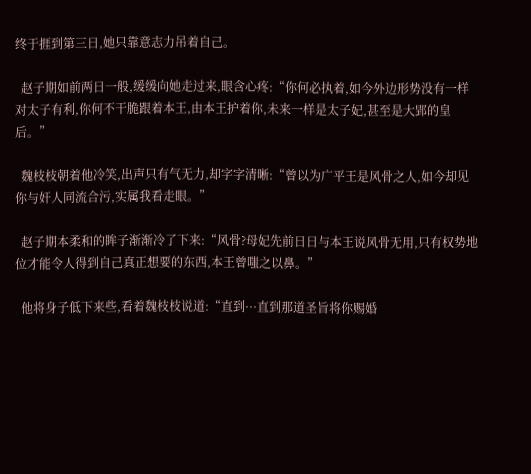终于捱到第三日,她只靠意志力吊着自己。

  赵子期如前两日一般,缓缓向她走过来,眼含心疼:“你何必执着,如今外边形势没有一样对太子有利,你何不干脆跟着本王,由本王护着你,未来一样是太子妃,甚至是大郢的皇后。”

  魏枝枝朝着他冷笑,出声只有气无力,却字字清晰:“曾以为广平王是风骨之人,如今却见你与奸人同流合污,实属我看走眼。”

  赵子期本柔和的眸子渐渐冷了下来:“风骨?母妃先前日日与本王说风骨无用,只有权势地位才能令人得到自己真正想要的东西,本王曾嗤之以鼻。”

  他将身子低下来些,看着魏枝枝说道:“直到···直到那道圣旨将你赐婚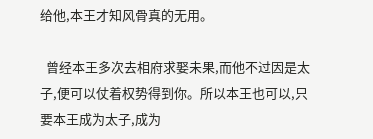给他,本王才知风骨真的无用。

  曾经本王多次去相府求娶未果,而他不过因是太子,便可以仗着权势得到你。所以本王也可以,只要本王成为太子,成为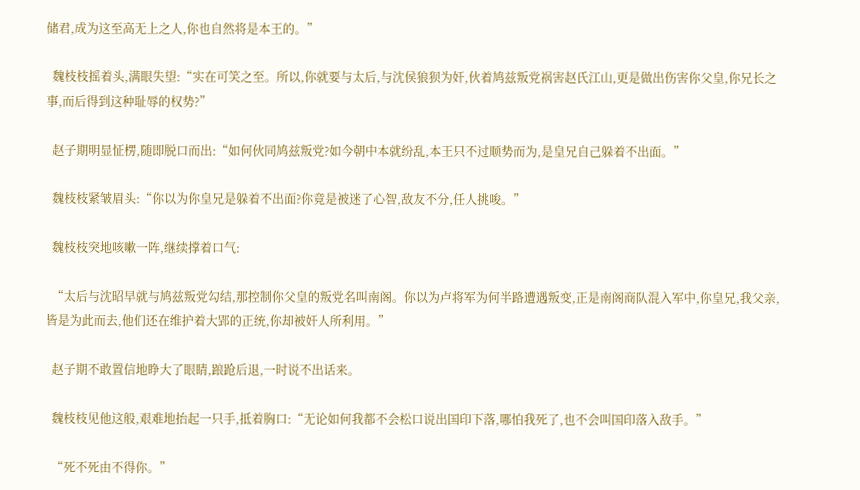储君,成为这至高无上之人,你也自然将是本王的。”

  魏枝枝摇着头,满眼失望:“实在可笑之至。所以,你就要与太后,与沈侯狼狈为奸,伙着鸠兹叛党祸害赵氏江山,更是做出伤害你父皇,你兄长之事,而后得到这种耻辱的权势?”

  赵子期明显怔楞,随即脱口而出:“如何伙同鸠兹叛党?如今朝中本就纷乱,本王只不过顺势而为,是皇兄自己躲着不出面。”

  魏枝枝紧皱眉头:“你以为你皇兄是躲着不出面?你竟是被迷了心智,敌友不分,任人挑唆。”

  魏枝枝突地咳嗽一阵,继续撑着口气:

  “太后与沈昭早就与鸠兹叛党勾结,那控制你父皇的叛党名叫南阁。你以为卢将军为何半路遭遇叛变,正是南阁商队混入军中,你皇兄,我父亲,皆是为此而去,他们还在维护着大郢的正统,你却被奸人所利用。”

  赵子期不敢置信地睁大了眼睛,踉跄后退,一时说不出话来。

  魏枝枝见他这般,艰难地抬起一只手,抵着胸口:“无论如何我都不会松口说出国印下落,哪怕我死了,也不会叫国印落入敌手。”

  “死不死由不得你。”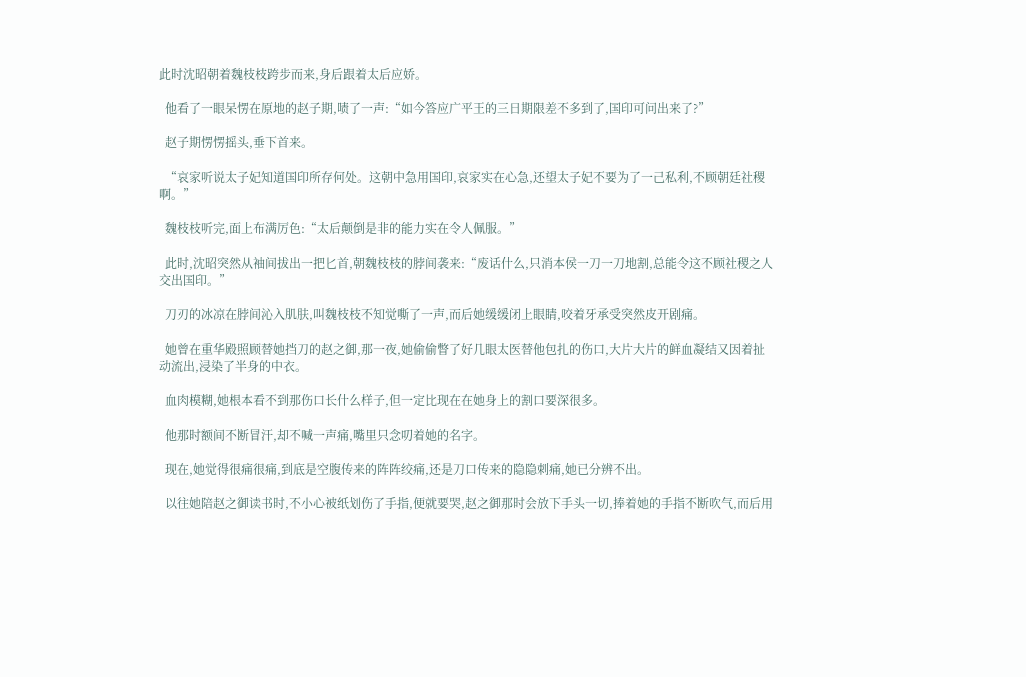此时沈昭朝着魏枝枝跨步而来,身后跟着太后应娇。

  他看了一眼呆愣在原地的赵子期,啧了一声:“如今答应广平王的三日期限差不多到了,国印可问出来了?”

  赵子期愣愣摇头,垂下首来。

  “哀家听说太子妃知道国印所存何处。这朝中急用国印,哀家实在心急,还望太子妃不要为了一己私利,不顾朝廷社稷啊。”

  魏枝枝听完,面上布满厉色:“太后颠倒是非的能力实在令人佩服。”

  此时,沈昭突然从袖间拔出一把匕首,朝魏枝枝的脖间袭来:“废话什么,只消本侯一刀一刀地割,总能令这不顾社稷之人交出国印。”

  刀刃的冰凉在脖间沁入肌肤,叫魏枝枝不知觉嘶了一声,而后她缓缓闭上眼睛,咬着牙承受突然皮开剧痛。

  她曾在重华殿照顾替她挡刀的赵之御,那一夜,她偷偷瞥了好几眼太医替他包扎的伤口,大片大片的鲜血凝结又因着扯动流出,浸染了半身的中衣。

  血肉模糊,她根本看不到那伤口长什么样子,但一定比现在在她身上的割口要深很多。

  他那时额间不断冒汗,却不喊一声痛,嘴里只念叨着她的名字。

  现在,她觉得很痛很痛,到底是空腹传来的阵阵绞痛,还是刀口传来的隐隐刺痛,她已分辨不出。

  以往她陪赵之御读书时,不小心被纸划伤了手指,便就要哭,赵之御那时会放下手头一切,捧着她的手指不断吹气,而后用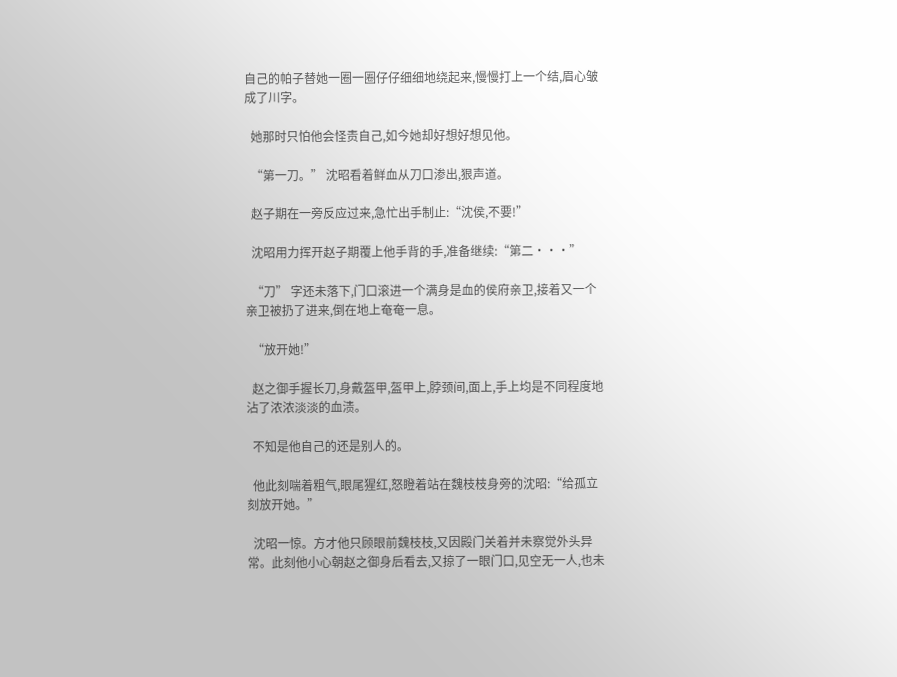自己的帕子替她一圈一圈仔仔细细地绕起来,慢慢打上一个结,眉心皱成了川字。

  她那时只怕他会怪责自己,如今她却好想好想见他。

  “第一刀。” 沈昭看着鲜血从刀口渗出,狠声道。

  赵子期在一旁反应过来,急忙出手制止:“沈侯,不要!”

  沈昭用力挥开赵子期覆上他手背的手,准备继续:“第二···”

  “刀” 字还未落下,门口滚进一个满身是血的侯府亲卫,接着又一个亲卫被扔了进来,倒在地上奄奄一息。

  “放开她!”

  赵之御手握长刀,身戴盔甲,盔甲上,脖颈间,面上,手上均是不同程度地沾了浓浓淡淡的血渍。

  不知是他自己的还是别人的。

  他此刻喘着粗气,眼尾猩红,怒瞪着站在魏枝枝身旁的沈昭:“给孤立刻放开她。”

  沈昭一惊。方才他只顾眼前魏枝枝,又因殿门关着并未察觉外头异常。此刻他小心朝赵之御身后看去,又掠了一眼门口,见空无一人,也未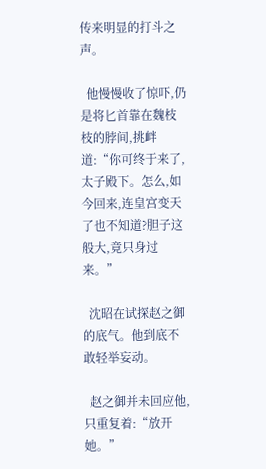传来明显的打斗之声。

  他慢慢收了惊吓,仍是将匕首靠在魏枝枝的脖间,挑衅道:“你可终于来了,太子殿下。怎么,如今回来,连皇宫变天了也不知道?胆子这般大,竟只身过来。”

  沈昭在试探赵之御的底气。他到底不敢轻举妄动。

  赵之御并未回应他,只重复着:“放开她。”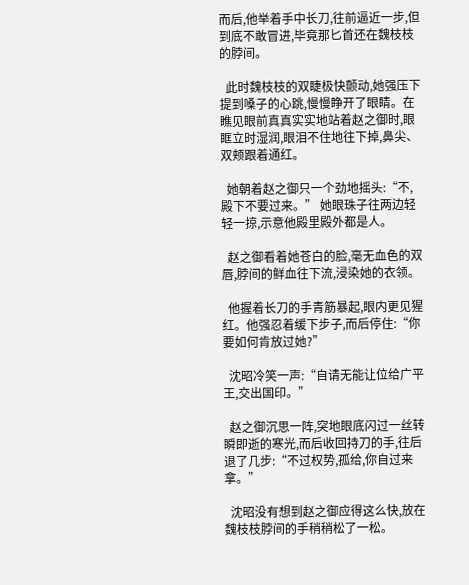而后,他举着手中长刀,往前逼近一步,但到底不敢冒进,毕竟那匕首还在魏枝枝的脖间。

  此时魏枝枝的双睫极快颤动,她强压下提到嗓子的心跳,慢慢睁开了眼睛。在瞧见眼前真真实实地站着赵之御时,眼眶立时湿润,眼泪不住地往下掉,鼻尖、双颊跟着通红。

  她朝着赵之御只一个劲地摇头:“不,殿下不要过来。” 她眼珠子往两边轻轻一掠,示意他殿里殿外都是人。

  赵之御看着她苍白的脸,毫无血色的双唇,脖间的鲜血往下流,浸染她的衣领。

  他握着长刀的手青筋暴起,眼内更见猩红。他强忍着缓下步子,而后停住:“你要如何肯放过她?”

  沈昭冷笑一声:“自请无能让位给广平王,交出国印。”

  赵之御沉思一阵,突地眼底闪过一丝转瞬即逝的寒光,而后收回持刀的手,往后退了几步:“不过权势,孤给,你自过来拿。”

  沈昭没有想到赵之御应得这么快,放在魏枝枝脖间的手稍稍松了一松。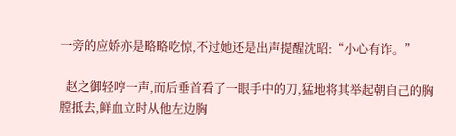一旁的应娇亦是略略吃惊,不过她还是出声提醒沈昭:“小心有诈。”

  赵之御轻哼一声,而后垂首看了一眼手中的刀,猛地将其举起朝自己的胸膛抵去,鲜血立时从他左边胸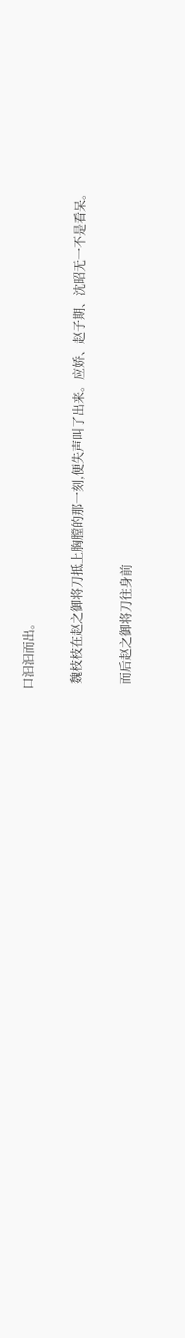口汩汩而出。

  魏枝枝在赵之御将刀抵上胸膛的那一刻,便失声叫了出来。应娇、赵子期、沈昭无一不是看呆。

  而后赵之御将刀往身前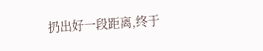扔出好一段距离,终于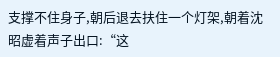支撑不住身子,朝后退去扶住一个灯架,朝着沈昭虚着声子出口:“这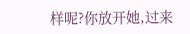样呢?你放开她,过来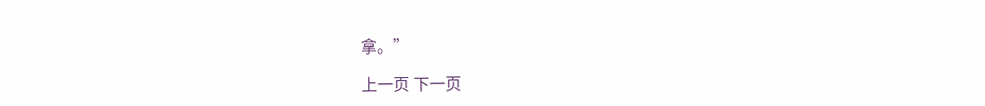拿。”

上一页 下一页